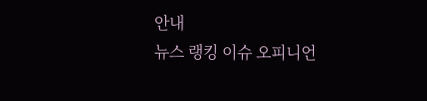안내
뉴스 랭킹 이슈 오피니언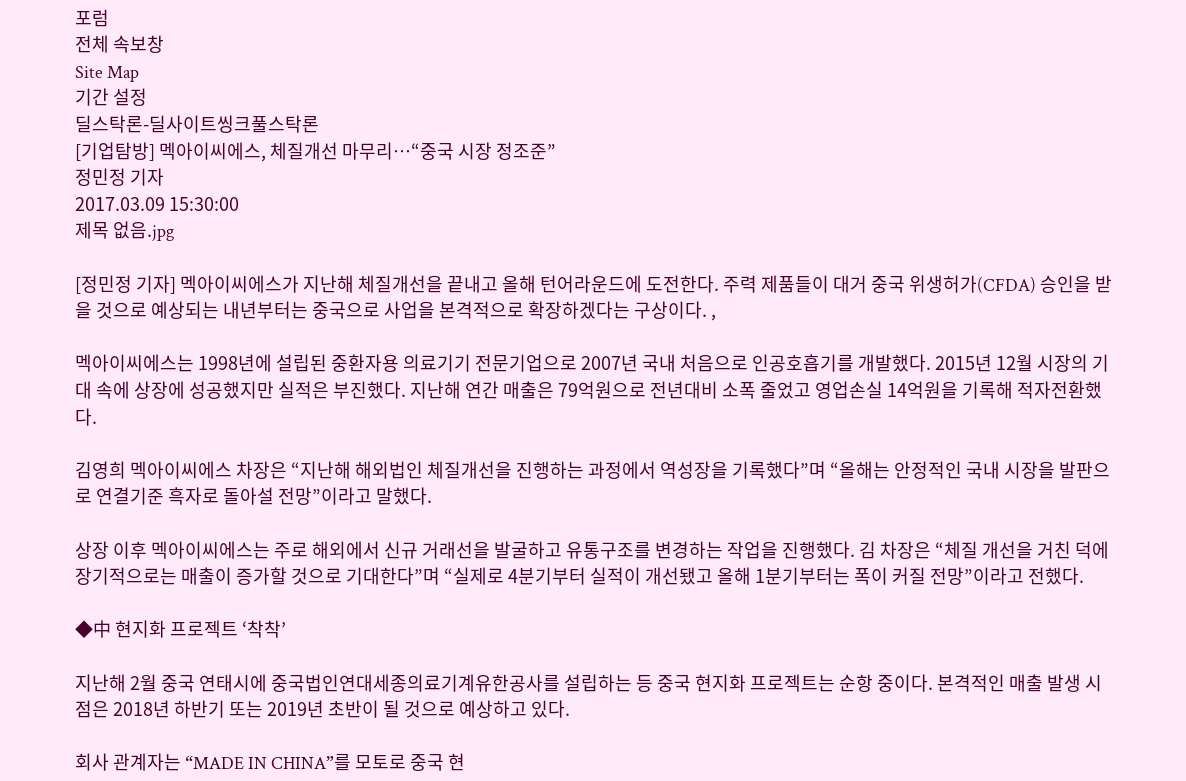포럼
전체 속보창
Site Map
기간 설정
딜스탁론-딜사이트씽크풀스탁론
[기업탐방] 멕아이씨에스, 체질개선 마무리…“중국 시장 정조준”
정민정 기자
2017.03.09 15:30:00
제목 없음.jpg

[정민정 기자] 멕아이씨에스가 지난해 체질개선을 끝내고 올해 턴어라운드에 도전한다. 주력 제품들이 대거 중국 위생허가(CFDA) 승인을 받을 것으로 예상되는 내년부터는 중국으로 사업을 본격적으로 확장하겠다는 구상이다. ,

멕아이씨에스는 1998년에 설립된 중환자용 의료기기 전문기업으로 2007년 국내 처음으로 인공호흡기를 개발했다. 2015년 12월 시장의 기대 속에 상장에 성공했지만 실적은 부진했다. 지난해 연간 매출은 79억원으로 전년대비 소폭 줄었고 영업손실 14억원을 기록해 적자전환했다.

김영희 멕아이씨에스 차장은 “지난해 해외법인 체질개선을 진행하는 과정에서 역성장을 기록했다”며 “올해는 안정적인 국내 시장을 발판으로 연결기준 흑자로 돌아설 전망”이라고 말했다.

상장 이후 멕아이씨에스는 주로 해외에서 신규 거래선을 발굴하고 유통구조를 변경하는 작업을 진행했다. 김 차장은 “체질 개선을 거친 덕에 장기적으로는 매출이 증가할 것으로 기대한다”며 “실제로 4분기부터 실적이 개선됐고 올해 1분기부터는 폭이 커질 전망”이라고 전했다.

◆中 현지화 프로젝트 ‘착착’

지난해 2월 중국 연태시에 중국법인연대세종의료기계유한공사를 설립하는 등 중국 현지화 프로젝트는 순항 중이다. 본격적인 매출 발생 시점은 2018년 하반기 또는 2019년 초반이 될 것으로 예상하고 있다.

회사 관계자는 “MADE IN CHINA”를 모토로 중국 현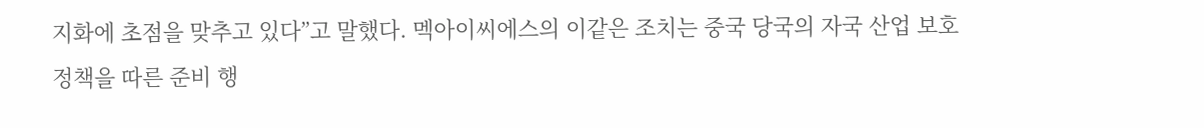지화에 초점을 맞추고 있다”고 말했다. 멕아이씨에스의 이같은 조치는 중국 당국의 자국 산업 보호 정책을 따른 준비 행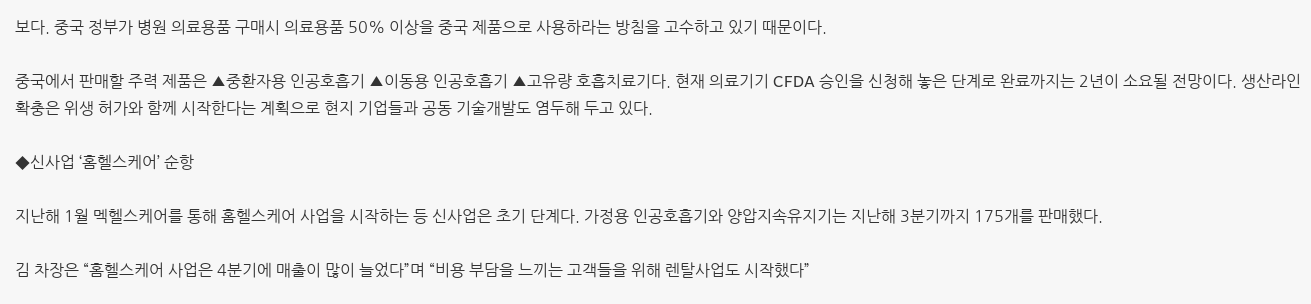보다. 중국 정부가 병원 의료용품 구매시 의료용품 50% 이상을 중국 제품으로 사용하라는 방침을 고수하고 있기 때문이다.

중국에서 판매할 주력 제품은 ▲중환자용 인공호흡기 ▲이동용 인공호흡기 ▲고유량 호흡치료기다. 현재 의료기기 CFDA 승인을 신청해 놓은 단계로 완료까지는 2년이 소요될 전망이다. 생산라인 확충은 위생 허가와 함께 시작한다는 계획으로 현지 기업들과 공동 기술개발도 염두해 두고 있다.

◆신사업 ‘홈헬스케어’ 순항

지난해 1월 멕헬스케어를 통해 홈헬스케어 사업을 시작하는 등 신사업은 초기 단계다. 가정용 인공호흡기와 양압지속유지기는 지난해 3분기까지 175개를 판매했다.

김 차장은 “홈헬스케어 사업은 4분기에 매출이 많이 늘었다”며 “비용 부담을 느끼는 고객들을 위해 렌탈사업도 시작했다”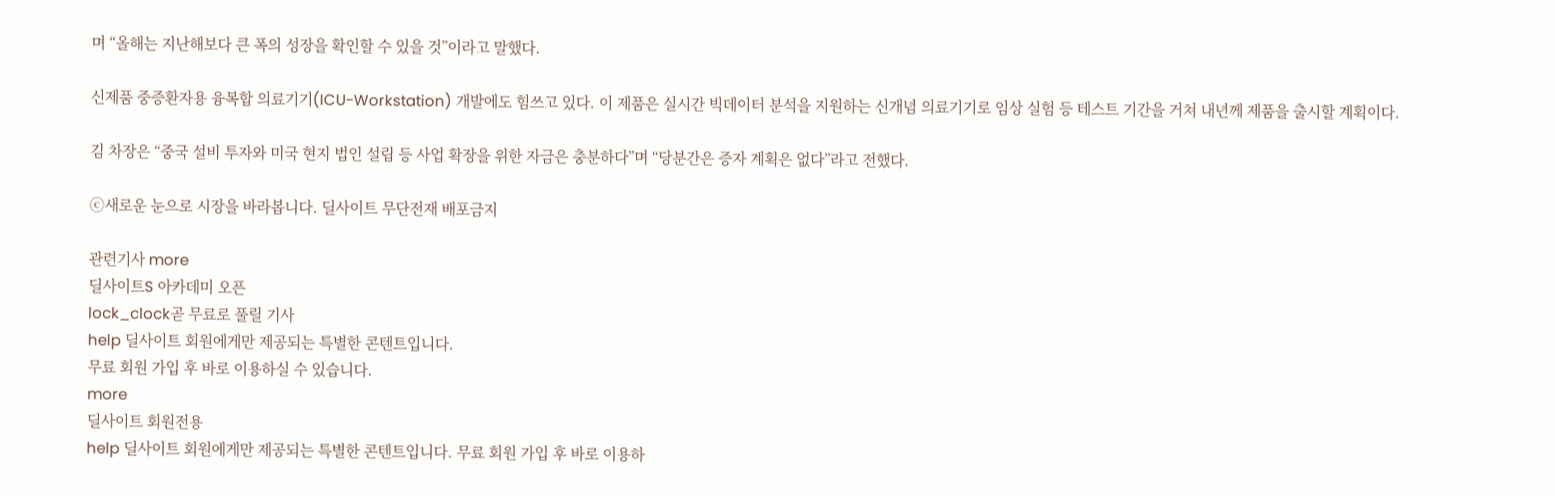며 “올해는 지난해보다 큰 폭의 성장을 확인할 수 있을 것”이라고 말했다.

신제품 중증환자용 융복합 의료기기(ICU-Workstation) 개발에도 힘쓰고 있다. 이 제품은 실시간 빅데이터 분석을 지원하는 신개념 의료기기로 임상 실험 등 테스트 기간을 거쳐 내년께 제품을 출시할 계획이다.

김 차장은 “중국 설비 투자와 미국 현지 법인 설립 등 사업 확장을 위한 자금은 충분하다”며 “당분간은 증자 계획은 없다”라고 전했다.

ⓒ새로운 눈으로 시장을 바라봅니다. 딜사이트 무단전재 배포금지

관련기사 more
딜사이트S 아카데미 오픈
lock_clock곧 무료로 풀릴 기사
help 딜사이트 회원에게만 제공되는 특별한 콘텐트입니다.
무료 회원 가입 후 바로 이용하실 수 있습니다.
more
딜사이트 회원전용
help 딜사이트 회원에게만 제공되는 특별한 콘텐트입니다. 무료 회원 가입 후 바로 이용하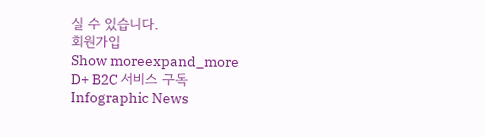실 수 있습니다.
회원가입
Show moreexpand_more
D+ B2C 서비스 구독
Infographic News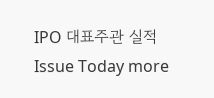IPO 대표주관 실적
Issue Today more